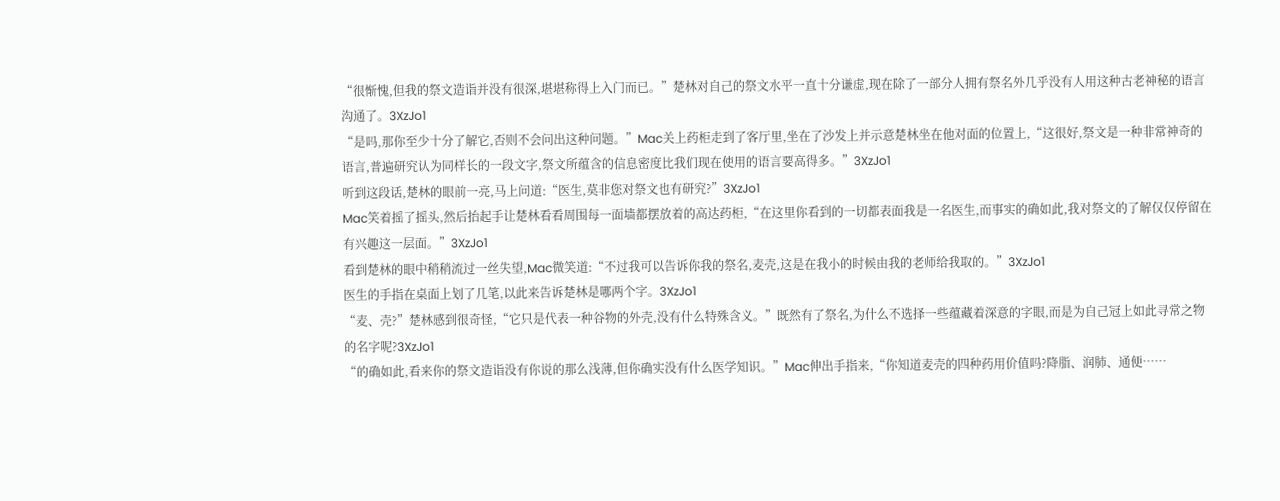“很惭愧,但我的祭文造诣并没有很深,堪堪称得上入门而已。”楚林对自己的祭文水平一直十分谦虚,现在除了一部分人拥有祭名外几乎没有人用这种古老神秘的语言沟通了。3XzJo1
“是吗,那你至少十分了解它,否则不会问出这种问题。”Mac关上药柜走到了客厅里,坐在了沙发上并示意楚林坐在他对面的位置上,“这很好,祭文是一种非常神奇的语言,普遍研究认为同样长的一段文字,祭文所蕴含的信息密度比我们现在使用的语言要高得多。”3XzJo1
听到这段话,楚林的眼前一亮,马上问道:“医生,莫非您对祭文也有研究?”3XzJo1
Mac笑着摇了摇头,然后抬起手让楚林看看周围每一面墙都摆放着的高达药柜,“在这里你看到的一切都表面我是一名医生,而事实的确如此,我对祭文的了解仅仅停留在有兴趣这一层面。”3XzJo1
看到楚林的眼中稍稍流过一丝失望,Mac微笑道:“不过我可以告诉你我的祭名,麦壳,这是在我小的时候由我的老师给我取的。”3XzJo1
医生的手指在桌面上划了几笔,以此来告诉楚林是哪两个字。3XzJo1
“麦、壳?”楚林感到很奇怪,“它只是代表一种谷物的外壳,没有什么特殊含义。”既然有了祭名,为什么不选择一些蕴藏着深意的字眼,而是为自己冠上如此寻常之物的名字呢?3XzJo1
“的确如此,看来你的祭文造诣没有你说的那么浅薄,但你确实没有什么医学知识。”Mac伸出手指来,“你知道麦壳的四种药用价值吗?降脂、润肺、通便……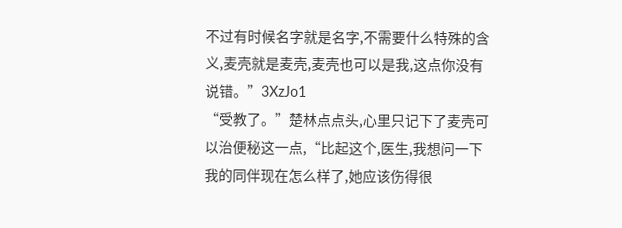不过有时候名字就是名字,不需要什么特殊的含义,麦壳就是麦壳,麦壳也可以是我,这点你没有说错。”3XzJo1
“受教了。”楚林点点头,心里只记下了麦壳可以治便秘这一点,“比起这个,医生,我想问一下我的同伴现在怎么样了,她应该伤得很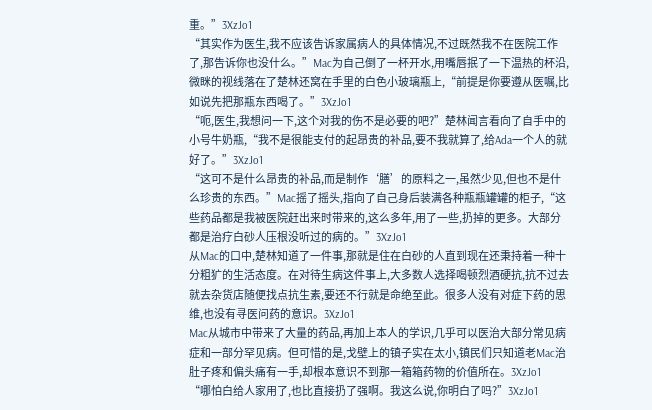重。”3XzJo1
“其实作为医生,我不应该告诉家属病人的具体情况,不过既然我不在医院工作了,那告诉你也没什么。”Mac为自己倒了一杯开水,用嘴唇抿了一下温热的杯沿,微眯的视线落在了楚林还窝在手里的白色小玻璃瓶上,“前提是你要遵从医嘱,比如说先把那瓶东西喝了。”3XzJo1
“呃,医生,我想问一下,这个对我的伤不是必要的吧?”楚林闻言看向了自手中的小号牛奶瓶,“我不是很能支付的起昂贵的补品,要不我就算了,给Ada一个人的就好了。”3XzJo1
“这可不是什么昂贵的补品,而是制作‘膳’的原料之一,虽然少见,但也不是什么珍贵的东西。”Mac摇了摇头,指向了自己身后装满各种瓶瓶罐罐的柜子,“这些药品都是我被医院赶出来时带来的,这么多年,用了一些,扔掉的更多。大部分都是治疗白砂人压根没听过的病的。”3XzJo1
从Mac的口中,楚林知道了一件事,那就是住在白砂的人直到现在还秉持着一种十分粗犷的生活态度。在对待生病这件事上,大多数人选择喝顿烈酒硬抗,抗不过去就去杂货店随便找点抗生素,要还不行就是命绝至此。很多人没有对症下药的思维,也没有寻医问药的意识。3XzJo1
Mac从城市中带来了大量的药品,再加上本人的学识,几乎可以医治大部分常见病症和一部分罕见病。但可惜的是,戈壁上的镇子实在太小,镇民们只知道老Mac治肚子疼和偏头痛有一手,却根本意识不到那一箱箱药物的价值所在。3XzJo1
“哪怕白给人家用了,也比直接扔了强啊。我这么说,你明白了吗?”3XzJo1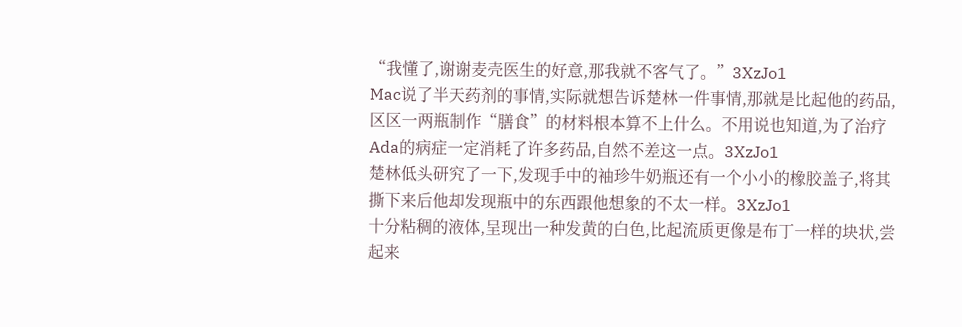“我懂了,谢谢麦壳医生的好意,那我就不客气了。”3XzJo1
Mac说了半天药剂的事情,实际就想告诉楚林一件事情,那就是比起他的药品,区区一两瓶制作“膳食”的材料根本算不上什么。不用说也知道,为了治疗Ada的病症一定消耗了许多药品,自然不差这一点。3XzJo1
楚林低头研究了一下,发现手中的袖珍牛奶瓶还有一个小小的橡胶盖子,将其撕下来后他却发现瓶中的东西跟他想象的不太一样。3XzJo1
十分粘稠的液体,呈现出一种发黄的白色,比起流质更像是布丁一样的块状,尝起来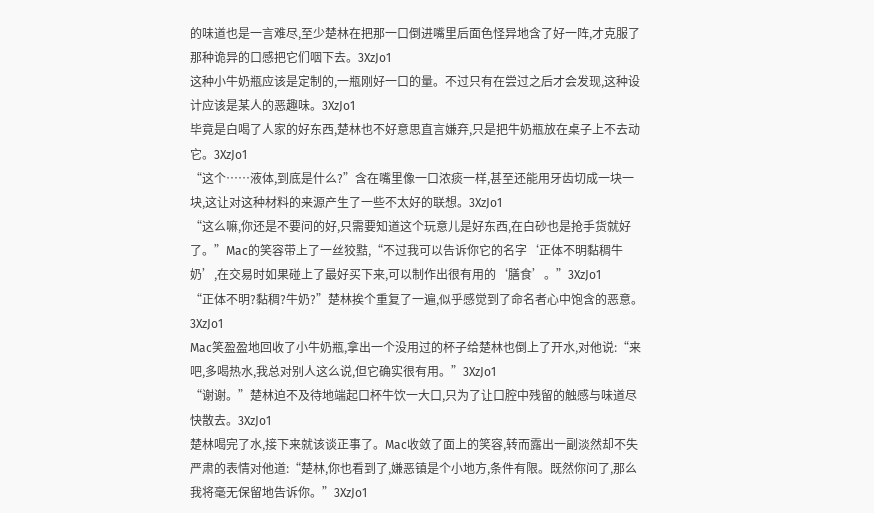的味道也是一言难尽,至少楚林在把那一口倒进嘴里后面色怪异地含了好一阵,才克服了那种诡异的口感把它们咽下去。3XzJo1
这种小牛奶瓶应该是定制的,一瓶刚好一口的量。不过只有在尝过之后才会发现,这种设计应该是某人的恶趣味。3XzJo1
毕竟是白喝了人家的好东西,楚林也不好意思直言嫌弃,只是把牛奶瓶放在桌子上不去动它。3XzJo1
“这个……液体,到底是什么?”含在嘴里像一口浓痰一样,甚至还能用牙齿切成一块一块,这让对这种材料的来源产生了一些不太好的联想。3XzJo1
“这么嘛,你还是不要问的好,只需要知道这个玩意儿是好东西,在白砂也是抢手货就好了。”Mac的笑容带上了一丝狡黠,“不过我可以告诉你它的名字‘正体不明黏稠牛奶’,在交易时如果碰上了最好买下来,可以制作出很有用的‘膳食’。”3XzJo1
“正体不明?黏稠?牛奶?”楚林挨个重复了一遍,似乎感觉到了命名者心中饱含的恶意。3XzJo1
Mac笑盈盈地回收了小牛奶瓶,拿出一个没用过的杯子给楚林也倒上了开水,对他说:“来吧,多喝热水,我总对别人这么说,但它确实很有用。”3XzJo1
“谢谢。”楚林迫不及待地端起口杯牛饮一大口,只为了让口腔中残留的触感与味道尽快散去。3XzJo1
楚林喝完了水,接下来就该谈正事了。Mac收敛了面上的笑容,转而露出一副淡然却不失严肃的表情对他道:“楚林,你也看到了,嫌恶镇是个小地方,条件有限。既然你问了,那么我将毫无保留地告诉你。”3XzJo1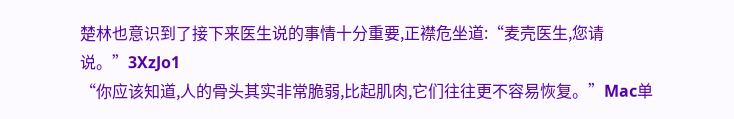楚林也意识到了接下来医生说的事情十分重要,正襟危坐道:“麦壳医生,您请说。”3XzJo1
“你应该知道,人的骨头其实非常脆弱,比起肌肉,它们往往更不容易恢复。”Mac单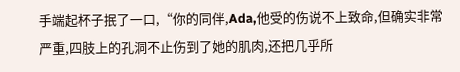手端起杯子抿了一口,“你的同伴,Ada,他受的伤说不上致命,但确实非常严重,四肢上的孔洞不止伤到了她的肌肉,还把几乎所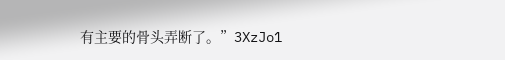有主要的骨头弄断了。”3XzJo1